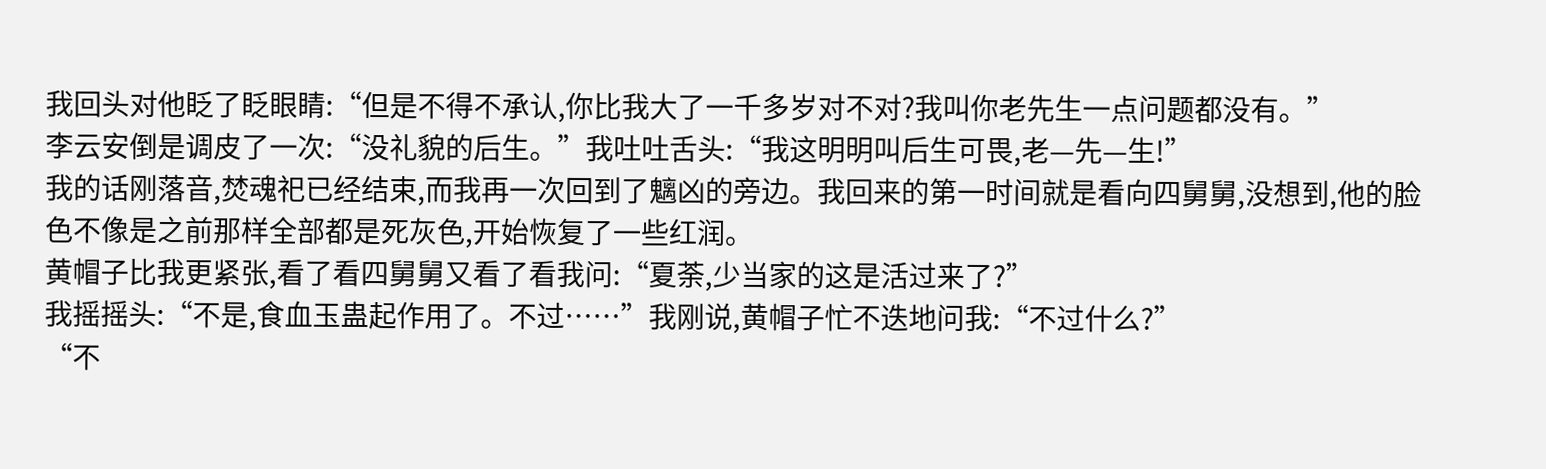我回头对他眨了眨眼睛:“但是不得不承认,你比我大了一千多岁对不对?我叫你老先生一点问题都没有。”
李云安倒是调皮了一次:“没礼貌的后生。”我吐吐舌头:“我这明明叫后生可畏,老—先—生!”
我的话刚落音,焚魂祀已经结束,而我再一次回到了魑凶的旁边。我回来的第一时间就是看向四舅舅,没想到,他的脸色不像是之前那样全部都是死灰色,开始恢复了一些红润。
黄帽子比我更紧张,看了看四舅舅又看了看我问:“夏荼,少当家的这是活过来了?”
我摇摇头:“不是,食血玉蛊起作用了。不过……”我刚说,黄帽子忙不迭地问我:“不过什么?”
“不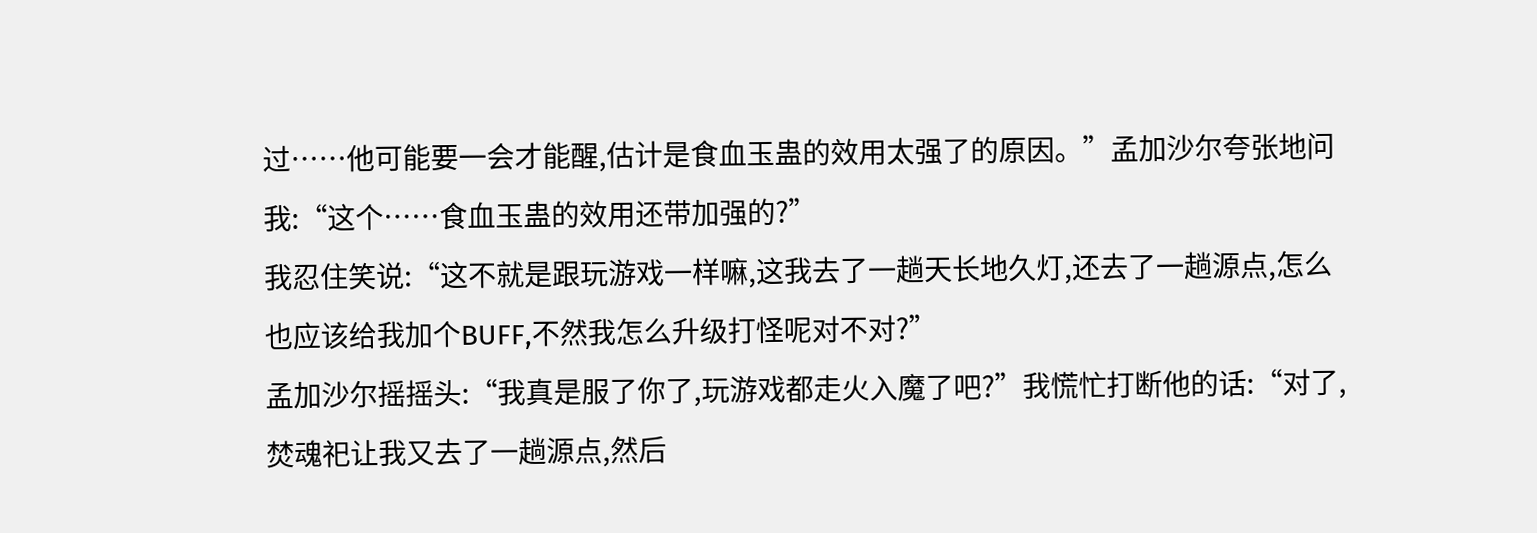过……他可能要一会才能醒,估计是食血玉蛊的效用太强了的原因。”孟加沙尔夸张地问我:“这个……食血玉蛊的效用还带加强的?”
我忍住笑说:“这不就是跟玩游戏一样嘛,这我去了一趟天长地久灯,还去了一趟源点,怎么也应该给我加个BUFF,不然我怎么升级打怪呢对不对?”
孟加沙尔摇摇头:“我真是服了你了,玩游戏都走火入魔了吧?”我慌忙打断他的话:“对了,焚魂祀让我又去了一趟源点,然后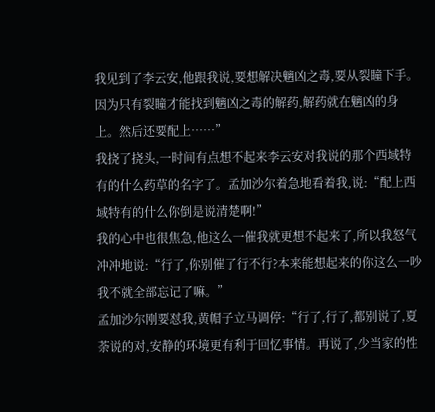我见到了李云安,他跟我说,要想解决魑凶之毒,要从裂瞳下手。因为只有裂瞳才能找到魑凶之毒的解药,解药就在魑凶的身上。然后还要配上……”
我挠了挠头,一时间有点想不起来李云安对我说的那个西域特有的什么药草的名字了。孟加沙尔着急地看着我,说:“配上西域特有的什么你倒是说清楚啊!”
我的心中也很焦急,他这么一催我就更想不起来了,所以我怒气冲冲地说:“行了,你别催了行不行?本来能想起来的你这么一吵我不就全部忘记了嘛。”
孟加沙尔刚要怼我,黄帽子立马调停:“行了,行了,都别说了,夏荼说的对,安静的环境更有利于回忆事情。再说了,少当家的性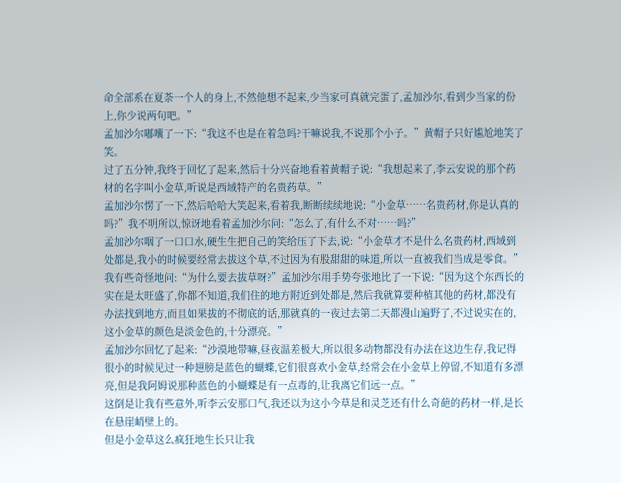命全部系在夏荼一个人的身上,不然他想不起来,少当家可真就完蛋了,孟加沙尔,看到少当家的份上,你少说两句吧。”
孟加沙尔嘟囔了一下:“我这不也是在着急吗?干嘛说我,不说那个小子。”黄帽子只好尴尬地笑了笑。
过了五分钟,我终于回忆了起来,然后十分兴奋地看着黄帽子说:“我想起来了,李云安说的那个药材的名字叫小金草,听说是西域特产的名贵药草。”
孟加沙尔愣了一下,然后哈哈大笑起来,看着我,断断续续地说:“小金草……名贵药材,你是认真的吗?”我不明所以,惊讶地看着孟加沙尔问:“怎么了,有什么不对……吗?”
孟加沙尔咽了一口口水,硬生生把自己的笑给压了下去,说:“小金草才不是什么名贵药材,西域到处都是,我小的时候要经常去拔这个草,不过因为有股甜甜的味道,所以一直被我们当成是零食。”
我有些奇怪地问:“为什么要去拔草呀?”孟加沙尔用手势夸张地比了一下说:“因为这个东西长的实在是太旺盛了,你都不知道,我们住的地方附近到处都是,然后我就算要种植其他的药材,都没有办法找到地方,而且如果拔的不彻底的话,那就真的一夜过去第二天都漫山遍野了,不过说实在的,这小金草的颜色是淡金色的,十分漂亮。”
孟加沙尔回忆了起来:“沙漠地带嘛,昼夜温差极大,所以很多动物都没有办法在这边生存,我记得很小的时候见过一种翅膀是蓝色的蝴蝶,它们很喜欢小金草,经常会在小金草上停留,不知道有多漂亮,但是我阿姆说那种蓝色的小蝴蝶是有一点毒的,让我离它们远一点。”
这倒是让我有些意外,听李云安那口气,我还以为这小今草是和灵芝还有什么奇葩的药材一样,是长在悬崖峭壁上的。
但是小金草这么疯狂地生长只让我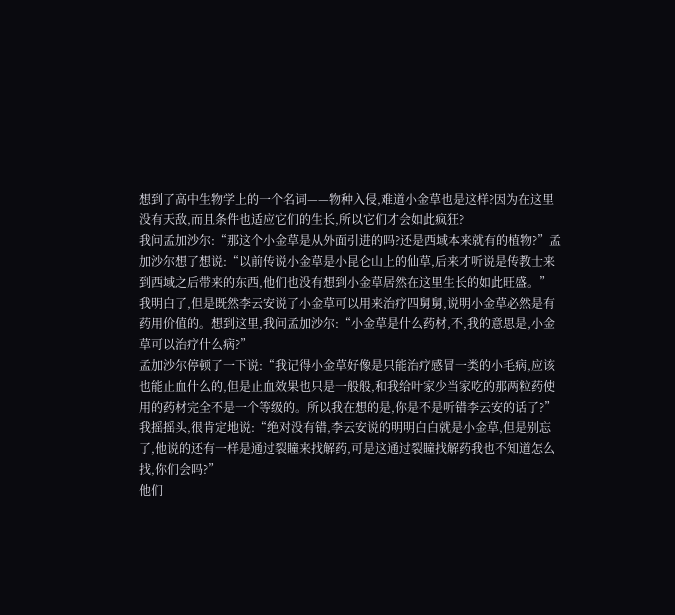想到了高中生物学上的一个名词——物种入侵,难道小金草也是这样?因为在这里没有天敌,而且条件也适应它们的生长,所以它们才会如此疯狂?
我问孟加沙尔:“那这个小金草是从外面引进的吗?还是西域本来就有的植物?”孟加沙尔想了想说:“以前传说小金草是小昆仑山上的仙草,后来才听说是传教士来到西域之后带来的东西,他们也没有想到小金草居然在这里生长的如此旺盛。”
我明白了,但是既然李云安说了小金草可以用来治疗四舅舅,说明小金草必然是有药用价值的。想到这里,我问孟加沙尔:“小金草是什么药材,不,我的意思是,小金草可以治疗什么病?”
孟加沙尔停顿了一下说:“我记得小金草好像是只能治疗感冒一类的小毛病,应该也能止血什么的,但是止血效果也只是一般般,和我给叶家少当家吃的那两粒药使用的药材完全不是一个等级的。所以我在想的是,你是不是听错李云安的话了?”
我摇摇头,很肯定地说:“绝对没有错,李云安说的明明白白就是小金草,但是别忘了,他说的还有一样是通过裂瞳来找解药,可是这通过裂瞳找解药我也不知道怎么找,你们会吗?”
他们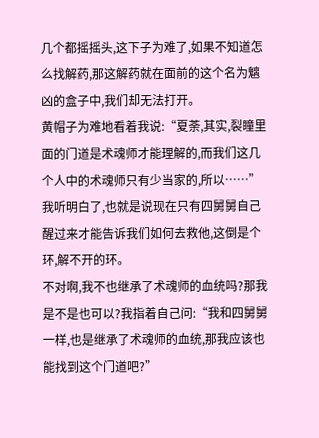几个都摇摇头,这下子为难了,如果不知道怎么找解药,那这解药就在面前的这个名为魑凶的盒子中,我们却无法打开。
黄帽子为难地看着我说:“夏荼,其实,裂瞳里面的门道是术魂师才能理解的,而我们这几个人中的术魂师只有少当家的,所以……”
我听明白了,也就是说现在只有四舅舅自己醒过来才能告诉我们如何去救他,这倒是个环,解不开的环。
不对啊,我不也继承了术魂师的血统吗?那我是不是也可以?我指着自己问:“我和四舅舅一样,也是继承了术魂师的血统,那我应该也能找到这个门道吧?”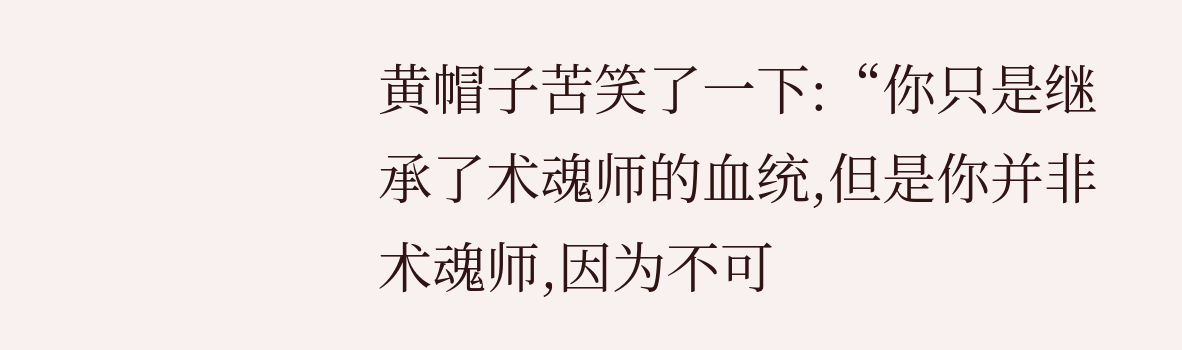黄帽子苦笑了一下:“你只是继承了术魂师的血统,但是你并非术魂师,因为不可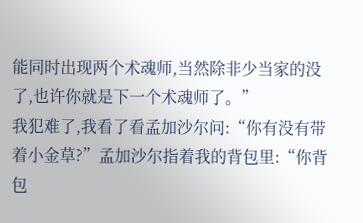能同时出现两个术魂师,当然除非少当家的没了,也许你就是下一个术魂师了。”
我犯难了,我看了看孟加沙尔问:“你有没有带着小金草?”孟加沙尔指着我的背包里:“你背包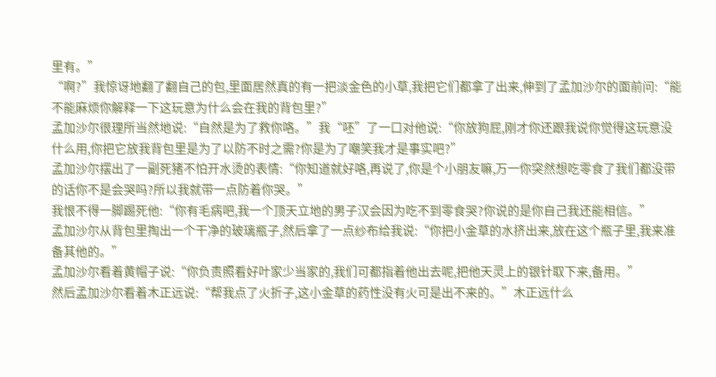里有。”
“啊?”我惊讶地翻了翻自己的包,里面居然真的有一把淡金色的小草,我把它们都拿了出来,伸到了孟加沙尔的面前问:“能不能麻烦你解释一下这玩意为什么会在我的背包里?”
孟加沙尔很理所当然地说:“自然是为了救你咯。”我“呸”了一口对他说:“你放狗屁,刚才你还跟我说你觉得这玩意没什么用,你把它放我背包里是为了以防不时之需?你是为了嘲笑我才是事实吧?”
孟加沙尔摆出了一副死猪不怕开水烫的表情:“你知道就好咯,再说了,你是个小朋友嘛,万一你突然想吃零食了我们都没带的话你不是会哭吗?所以我就带一点防着你哭。”
我恨不得一脚踢死他:“你有毛病吧,我一个顶天立地的男子汉会因为吃不到零食哭?你说的是你自己我还能相信。”
孟加沙尔从背包里掏出一个干净的玻璃瓶子,然后拿了一点纱布给我说:“你把小金草的水挤出来,放在这个瓶子里,我来准备其他的。”
孟加沙尔看着黄帽子说:“你负责照看好叶家少当家的,我们可都指着他出去呢,把他天灵上的银针取下来,备用。”
然后孟加沙尔看着木正远说:“帮我点了火折子,这小金草的药性没有火可是出不来的。”木正远什么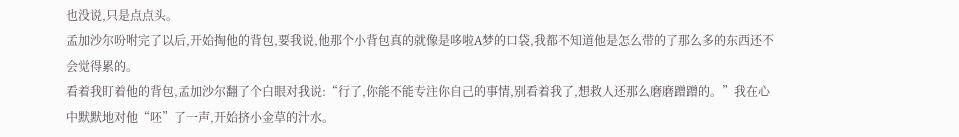也没说,只是点点头。
孟加沙尔吩咐完了以后,开始掏他的背包,要我说,他那个小背包真的就像是哆啦A梦的口袋,我都不知道他是怎么带的了那么多的东西还不会觉得累的。
看着我盯着他的背包,孟加沙尔翻了个白眼对我说:“行了,你能不能专注你自己的事情,别看着我了,想救人还那么磨磨蹭蹭的。”我在心中默默地对他“呸”了一声,开始挤小金草的汁水。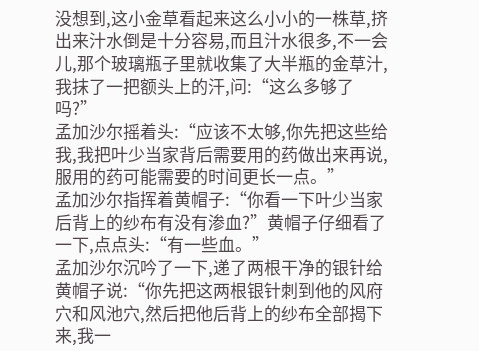没想到,这小金草看起来这么小小的一株草,挤出来汁水倒是十分容易,而且汁水很多,不一会儿,那个玻璃瓶子里就收集了大半瓶的金草汁,我抹了一把额头上的汗,问:“这么多够了吗?”
孟加沙尔摇着头:“应该不太够,你先把这些给我,我把叶少当家背后需要用的药做出来再说,服用的药可能需要的时间更长一点。”
孟加沙尔指挥着黄帽子:“你看一下叶少当家后背上的纱布有没有渗血?”黄帽子仔细看了一下,点点头:“有一些血。”
孟加沙尔沉吟了一下,递了两根干净的银针给黄帽子说:“你先把这两根银针刺到他的风府穴和风池穴,然后把他后背上的纱布全部揭下来,我一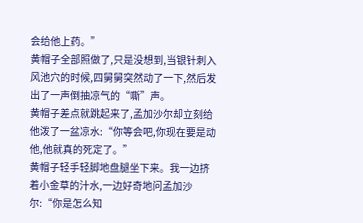会给他上药。”
黄帽子全部照做了,只是没想到,当银针刺入风池穴的时候,四舅舅突然动了一下,然后发出了一声倒抽凉气的“嘶”声。
黄帽子差点就跳起来了,孟加沙尔却立刻给他泼了一盆凉水:“你等会吧,你现在要是动他,他就真的死定了。”
黄帽子轻手轻脚地盘腿坐下来。我一边挤着小金草的汁水,一边好奇地问孟加沙尔:“你是怎么知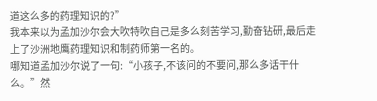道这么多的药理知识的?”
我本来以为孟加沙尔会大吹特吹自己是多么刻苦学习,勤奋钻研,最后走上了沙洲地鹰药理知识和制药师第一名的。
哪知道孟加沙尔说了一句:“小孩子,不该问的不要问,那么多话干什么。”然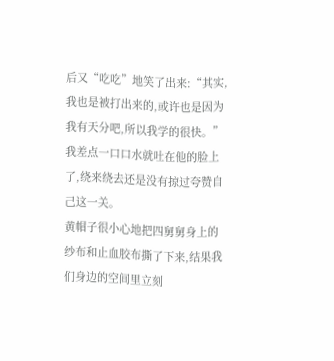后又“吃吃”地笑了出来:“其实,我也是被打出来的,或许也是因为我有天分吧,所以我学的很快。”
我差点一口口水就吐在他的脸上了,绕来绕去还是没有掠过夸赞自己这一关。
黄帽子很小心地把四舅舅身上的纱布和止血胶布撕了下来,结果我们身边的空间里立刻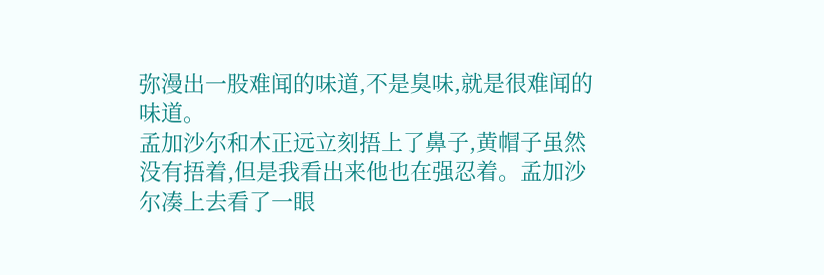弥漫出一股难闻的味道,不是臭味,就是很难闻的味道。
孟加沙尔和木正远立刻捂上了鼻子,黄帽子虽然没有捂着,但是我看出来他也在强忍着。孟加沙尔凑上去看了一眼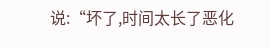说:“坏了,时间太长了恶化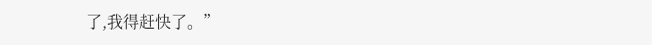了,我得赶快了。”